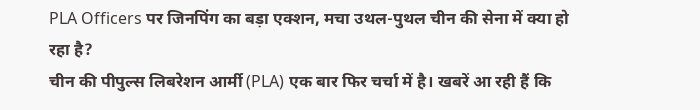PLA Officers पर जिनपिंग का बड़ा एक्शन, मचा उथल-पुथल चीन की सेना में क्या हो रहा है?
चीन की पीपुल्स लिबरेशन आर्मी (PLA) एक बार फिर चर्चा में है। खबरें आ रही हैं कि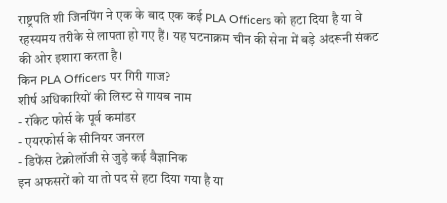राष्ट्रपति शी जिनपिंग ने एक के बाद एक कई PLA Officers को हटा दिया है या वे रहस्यमय तरीके से लापता हो गए हैं। यह घटनाक्रम चीन की सेना में बड़े अंदरूनी संकट की ओर इशारा करता है।
किन PLA Officers पर गिरी गाज?
शीर्ष अधिकारियों की लिस्ट से गायब नाम
- रॉकेट फोर्स के पूर्व कमांडर
- एयरफोर्स के सीनियर जनरल
- डिफेंस टेक्नोलॉजी से जुड़े कई वैज्ञानिक
इन अफसरों को या तो पद से हटा दिया गया है या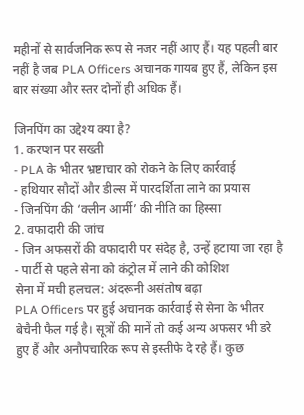महीनों से सार्वजनिक रूप से नजर नहीं आए हैं। यह पहली बार नहीं है जब PLA Officers अचानक गायब हुए हैं, लेकिन इस बार संख्या और स्तर दोनों ही अधिक हैं।

जिनपिंग का उद्देश्य क्या है?
1. करप्शन पर सख्ती
- PLA के भीतर भ्रष्टाचार को रोकने के लिए कार्रवाई
- हथियार सौदों और डील्स में पारदर्शिता लाने का प्रयास
- जिनपिंग की ‘क्लीन आर्मी’ की नीति का हिस्सा
2. वफादारी की जांच
- जिन अफसरों की वफादारी पर संदेह है, उन्हें हटाया जा रहा है
- पार्टी से पहले सेना को कंट्रोल में लाने की कोशिश
सेना में मची हलचल: अंदरूनी असंतोष बढ़ा
PLA Officers पर हुई अचानक कार्रवाई से सेना के भीतर बेचैनी फैल गई है। सूत्रों की मानें तो कई अन्य अफसर भी डरे हुए हैं और अनौपचारिक रूप से इस्तीफे दे रहे हैं। कुछ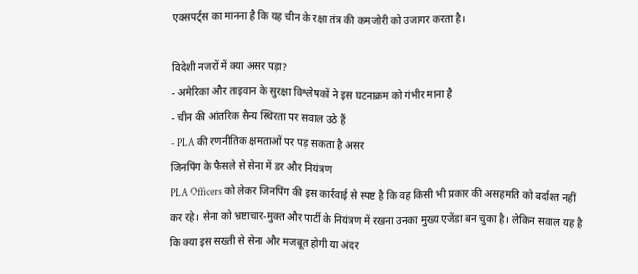एक्सपर्ट्स का मानना है कि यह चीन के रक्षा तंत्र की कमजोरी को उजागर करता है।

विदेशी नजरों में क्या असर पड़ा?
- अमेरिका और ताइवान के सुरक्षा विश्लेषकों ने इस घटनाक्रम को गंभीर माना है
- चीन की आंतरिक सैन्य स्थिरता पर सवाल उठे हैं
- PLA की रणनीतिक क्षमताओं पर पड़ सकता है असर
जिनपिंग के फैसले से सेना में डर और नियंत्रण
PLA Officers को लेकर जिनपिंग की इस कार्रवाई से स्पष्ट है कि वह किसी भी प्रकार की असहमति को बर्दाश्त नहीं कर रहे। सेना को भ्रष्टाचार-मुक्त और पार्टी के नियंत्रण में रखना उनका मुख्य एजेंडा बन चुका है। लेकिन सवाल यह है कि क्या इस सख्ती से सेना और मजबूत होगी या अंदर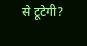से टूटेगी?